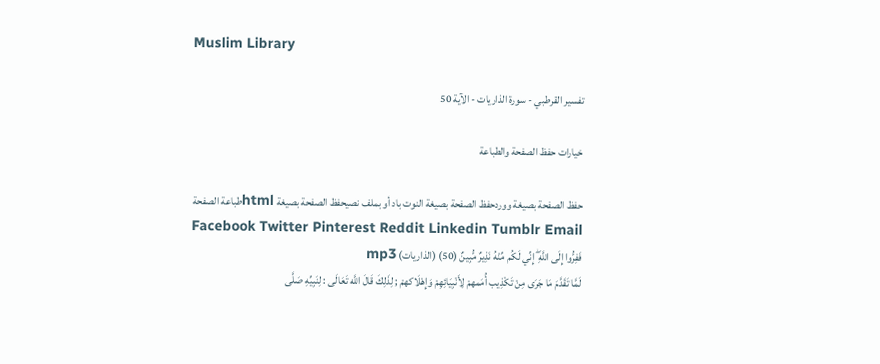Muslim Library

تفسير القرطبي - سورة الذاريات - الآية 50

خيارات حفظ الصفحة والطباعة

حفظ الصفحة بصيغة ووردحفظ الصفحة بصيغة النوت باد أو بملف نصيحفظ الصفحة بصيغة htmlطباعة الصفحة
Facebook Twitter Pinterest Reddit Linkedin Tumblr Email
فَفِرُّوا إِلَى اللَّهِ ۖ إِنِّي لَكُم مِّنْهُ نَذِيرٌ مُّبِينٌ (50) (الذاريات) mp3
لَمَّا تَقَدَّمَ مَا جَرَى مِنْ تَكْذِيب أُمَمهمْ لِأَنْبِيَائِهِمْ وَإِهْلَاكهمْ ; لِذَلِكَ قَالَ اللَّه تَعَالَى : لِنَبِيِّهِ صَلَّى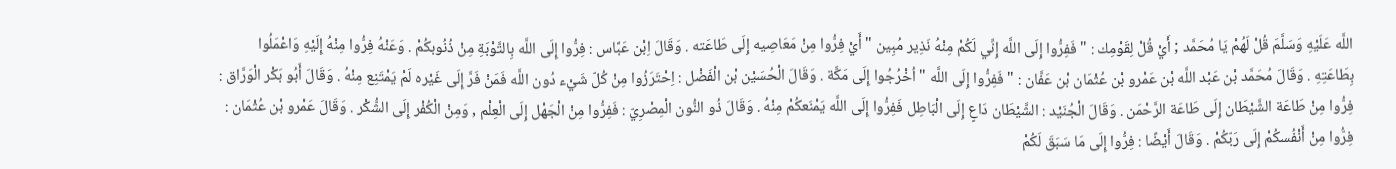اللَّه عَلَيْهِ وَسَلَّمَ قُلْ لَهُمْ يَا مُحَمَّد ; أَيْ قُلْ لِقَوْمِك : " فَفِرُّوا إِلَى اللَّه إِنِّي لَكُمْ مِنْهُ نَذِير مُبِين " أَيْ فِرُّوا مِنْ مَعَاصِيه إِلَى طَاعَته . وَقَالَ اِبْن عَبَّاس : فِرُّوا إِلَى اللَّه بِالتَّوْبَةِ مِنْ ذُنُوبكُمْ . وَعَنْهُ فِرُّوا مِنْهُ إِلَيْهِ وَاعْمَلُوا بِطَاعَتِهِ . وَقَالَ مُحَمَّد بْن عَبْد اللَّه بْن عَمْرو بْن عُثْمَان بْن عَفَّان : " فَفِرُّوا إِلَى اللَّه " اُخْرُجُوا إِلَى مَكَّة . وَقَالَ الْحُسَيْن بْن الْفَضْل : اِحْتَرَزُوا مِنْ كُلّ شَيْء دُون اللَّه فَمَنْ فَرَّ إِلَى غَيْره لَمْ يَمْتَنِع مِنْهُ . وَقَالَ أَبُو بَكْر الْوَرَّاق : فِرُّوا مِنْ طَاعَة الشَّيْطَان إِلَى طَاعَة الرَّحْمَن . وَقَالَ الْجُنَيْد : الشَّيْطَان دَاعٍ إِلَى الْبَاطِل فَفِرُّوا إِلَى اللَّه يَمْنَعكُمْ مِنْهُ . وَقَالَ ذُو النُّون الْمِصْرِيّ : فَفِرُّوا مِنْ الْجَهْل إِلَى الْعِلْم , وَمِنْ الْكُفْر إِلَى الشُّكْر . وَقَالَ عَمْرو بْن عُثْمَان : فِرُّوا مِنْ أَنْفُسكُمْ إِلَى رَبّكُمْ . وَقَالَ أَيْضًا : فِرُّوا إِلَى مَا سَبَقَ لَكُمْ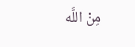مِنْ اللَّه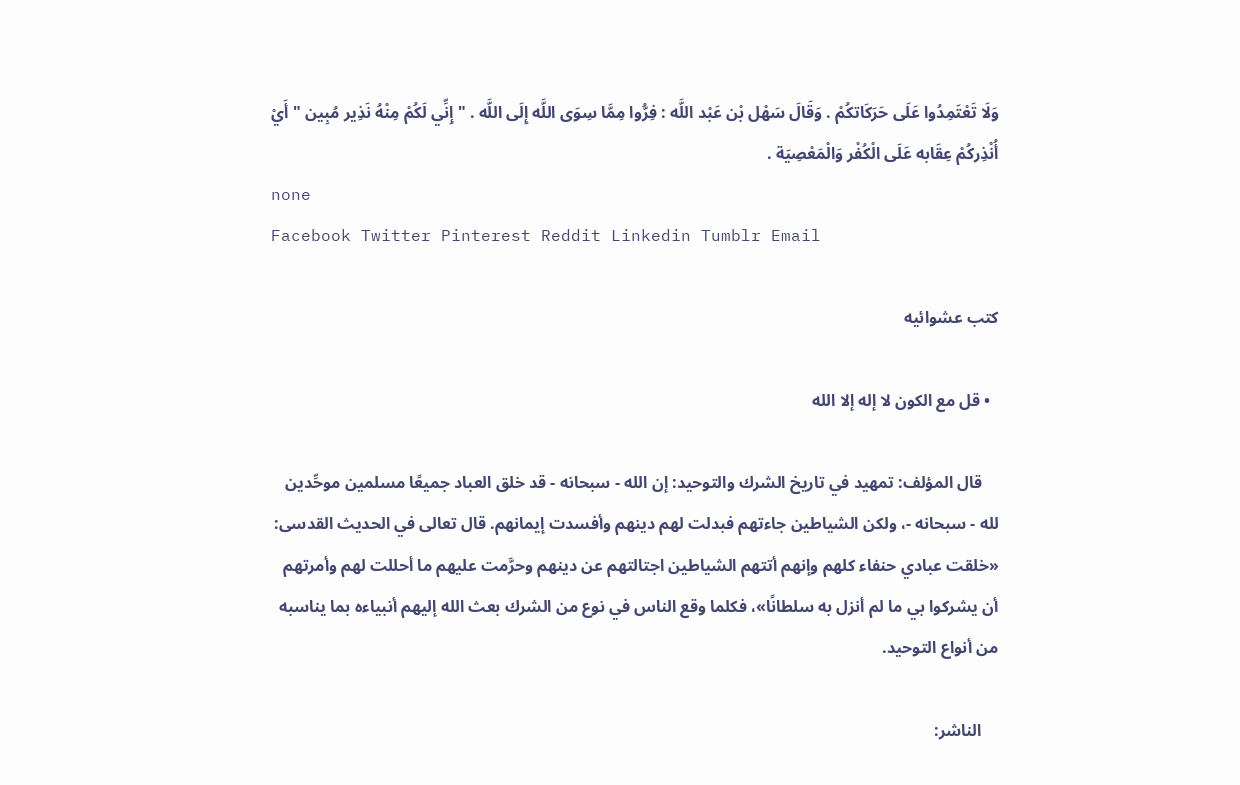وَلَا تَعْتَمِدُوا عَلَى حَرَكَاتكُمْ . وَقَالَ سَهْل بْن عَبْد اللَّه : فِرُّوا مِمَّا سِوَى اللَّه إِلَى اللَّه . " إِنِّي لَكُمْ مِنْهُ نَذِير مُبِين " أَيْ أُنْذِركُمْ عِقَابه عَلَى الْكُفْر وَالْمَعْصِيَة .
none
Facebook Twitter Pinterest Reddit Linkedin Tumblr Email

كتب عشوائيه

  • قل مع الكون لا إله إلا الله

    قال المؤلف: تمهيد في تاريخ الشرك والتوحيد: إن الله - سبحانه - قد خلق العباد جميعًا مسلمين موحِّدين لله - سبحانه -، ولكن الشياطين جاءتهم فبدلت لهم دينهم وأفسدت إيمانهم. قال تعالى في الحديث القدسى: «خلقت عبادي حنفاء كلهم وإنهم أتتهم الشياطين اجتالتهم عن دينهم وحرَّمت عليهم ما أحللت لهم وأمرتهم أن يشركوا بي ما لم أنزل به سلطانًا»، فكلما وقع الناس في نوع من الشرك بعث الله إليهم أنبياءه بما يناسبه من أنواع التوحيد.

    الناشر: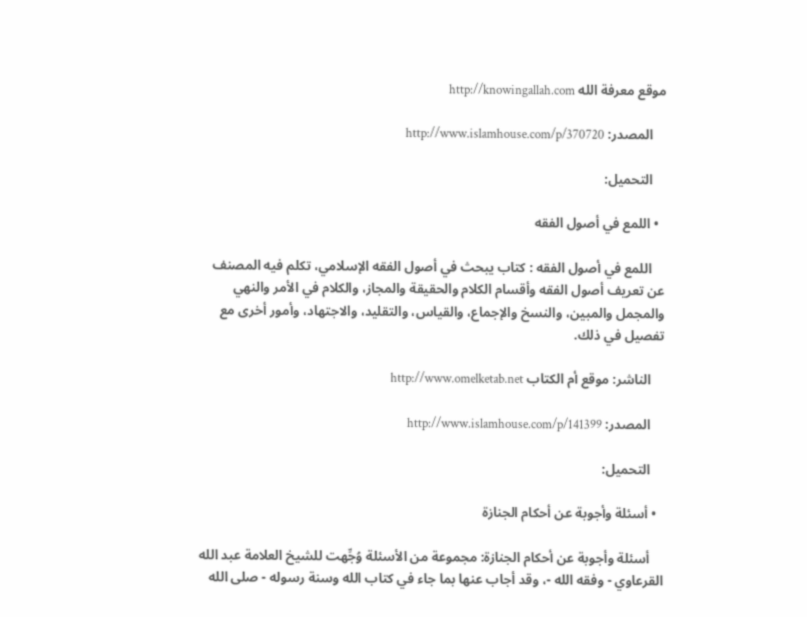موقع معرفة الله http://knowingallah.com

    المصدر: http://www.islamhouse.com/p/370720

    التحميل:

  • اللمع في أصول الفقه

    اللمع في أصول الفقه : كتاب يبحث في أصول الفقه الإسلامي، تكلم فيه المصنف عن تعريف أصول الفقه وأقسام الكلام والحقيقة والمجاز، والكلام في الأمر والنهي والمجمل والمبين، والنسخ والإجماع، والقياس، والتقليد، والاجتهاد، وأمور أخرى مع تفصيل في ذلك.

    الناشر: موقع أم الكتاب http://www.omelketab.net

    المصدر: http://www.islamhouse.com/p/141399

    التحميل:

  • أسئلة وأجوبة عن أحكام الجنازة

    أسئلة وأجوبة عن أحكام الجنازة: مجموعة من الأسئلة وُجِّهت للشيخ العلامة عبد الله القرعاوي - وفقه الله -، وقد أجاب عنها بما جاء في كتاب الله وسنة رسوله - صلى الله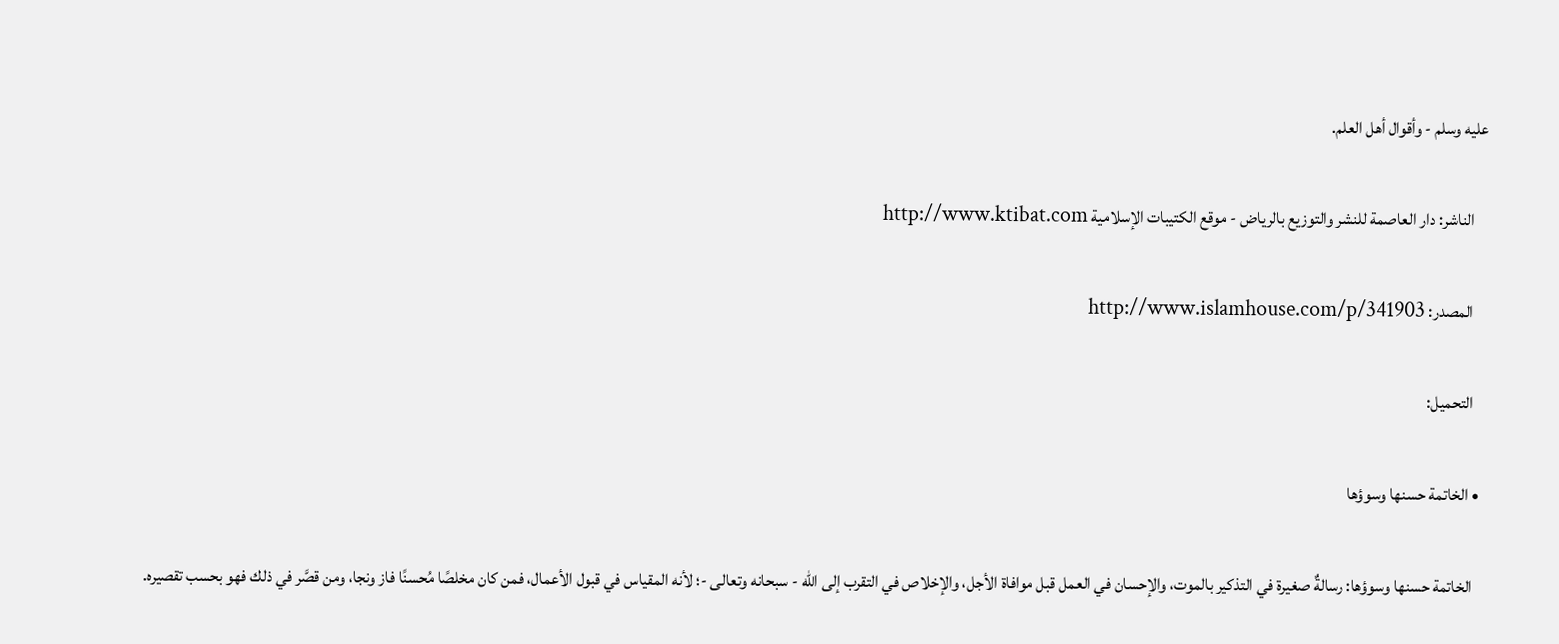عليه وسلم - وأقوال أهل العلم.

    الناشر: دار العاصمة للنشر والتوزيع بالرياض - موقع الكتيبات الإسلامية http://www.ktibat.com

    المصدر: http://www.islamhouse.com/p/341903

    التحميل:

  • الخاتمة حسنها وسوؤها

    الخاتمة حسنها وسوؤها: رسالةٌ صغيرة في التذكير بالموت، والإحسان في العمل قبل موافاة الأجل، والإخلاص في التقرب إلى الله - سبحانه وتعالى -؛ لأنه المقياس في قبول الأعمال، فمن كان مخلصًا مُحسنًا فاز ونجا، ومن قصَّر في ذلك فهو بحسب تقصيره.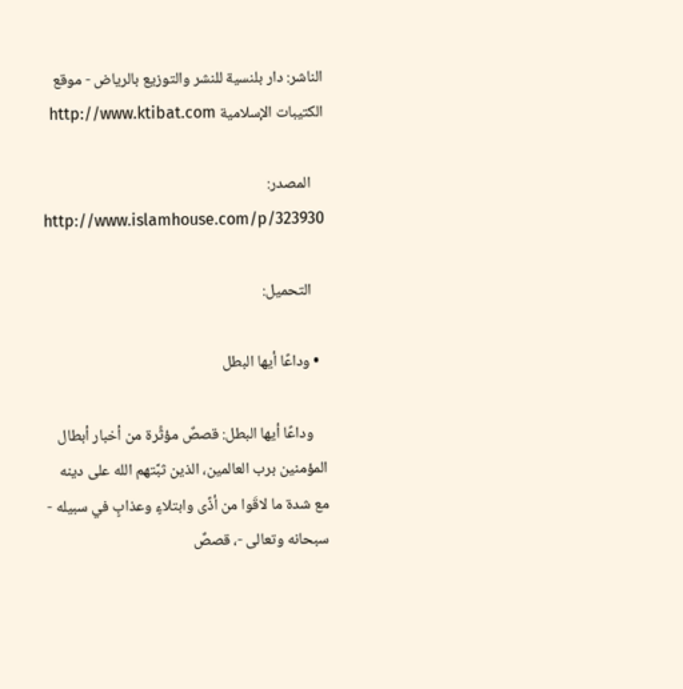الناشر: دار بلنسية للنشر والتوزيع بالرياض - موقع الكتيبات الإسلامية http://www.ktibat.com

    المصدر: http://www.islamhouse.com/p/323930

    التحميل:

  • وداعًا أيها البطل

    وداعًا أيها البطل: قصصٌ مؤثِّرة من أخبار أبطال المؤمنين برب العالمين، الذين ثبَّتهم الله على دينه مع شدة ما لاقَوا من أذًى وابتلاءٍ وعذابٍ في سبيله - سبحانه وتعالى -، قصصٌ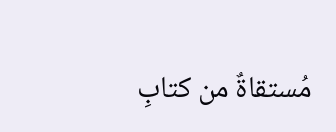مُستقاةٌ من كتابِ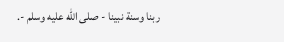ربنا وسنة نبينا - صلى الله عليه وسلم -.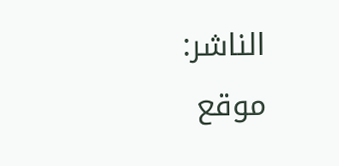الناشر: موقع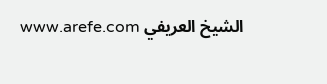الشيخ العريفي www.arefe.com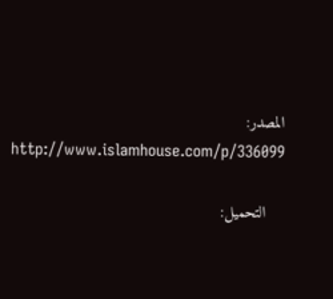المصدر: http://www.islamhouse.com/p/336099

    التحميل: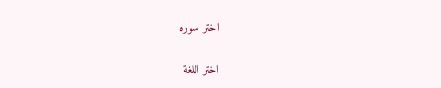اختر سوره

اختر اللغة